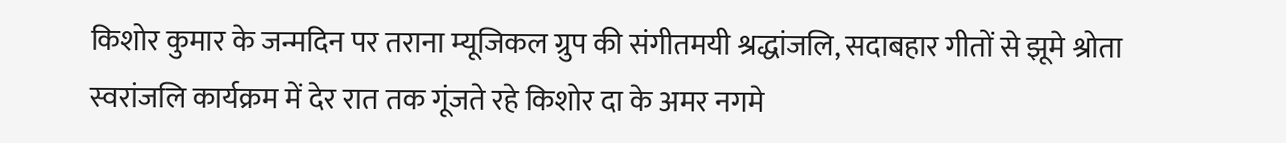किशोर कुमार के जन्मदिन पर तराना म्यूजिकल ग्रुप की संगीतमयी श्रद्धांजलि, सदाबहार गीतों से झूमे श्रोता
स्वरांजलि कार्यक्रम में देर रात तक गूंजते रहे किशोर दा के अमर नगमे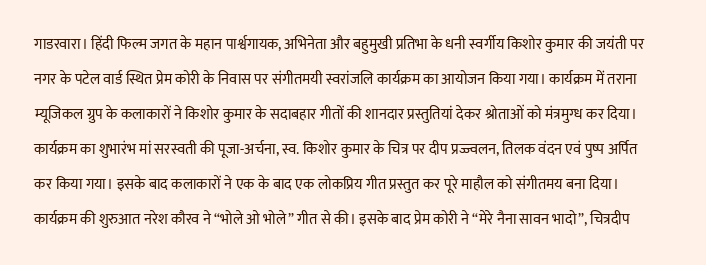गाडरवारा। हिंदी फिल्म जगत के महान पार्श्वगायक, अभिनेता और बहुमुखी प्रतिभा के धनी स्वर्गीय किशोर कुमार की जयंती पर नगर के पटेल वार्ड स्थित प्रेम कोरी के निवास पर संगीतमयी स्वरांजलि कार्यक्रम का आयोजन किया गया। कार्यक्रम में तराना म्यूजिकल ग्रुप के कलाकारों ने किशोर कुमार के सदाबहार गीतों की शानदार प्रस्तुतियां देकर श्रोताओं को मंत्रमुग्ध कर दिया।
कार्यक्रम का शुभारंभ मां सरस्वती की पूजा-अर्चना, स्व. किशोर कुमार के चित्र पर दीप प्रज्ज्वलन, तिलक वंदन एवं पुष्प अर्पित कर किया गया। इसके बाद कलाकारों ने एक के बाद एक लोकप्रिय गीत प्रस्तुत कर पूरे माहौल को संगीतमय बना दिया।
कार्यक्रम की शुरुआत नरेश कौरव ने “भोले ओ भोले” गीत से की। इसके बाद प्रेम कोरी ने “मेरे नैना सावन भादो”, चित्रदीप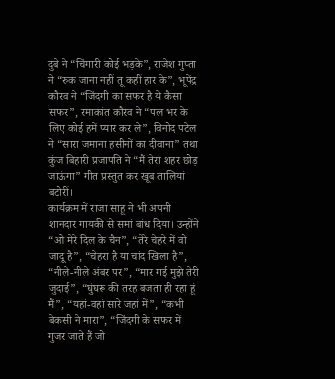दुबे ने “चिंगारी कोई भड़के”, राजेश गुप्ता ने “रुक जाना नहीं तू कहीं हार के”, भूपेंद्र कौरव ने “जिंदगी का सफर है ये कैसा सफर”, रमाकांत कौरव ने “पल भर के लिए कोई हमें प्यार कर ले”, विनोद पटेल ने “सारा जमाना हसीनों का दीवाना” तथा कुंज बिहारी प्रजापति ने “मैं तेरा शहर छोड़ जाऊंगा” गीत प्रस्तुत कर खूब तालियां बटोरीं।
कार्यक्रम में राजा साहू ने भी अपनी शानदार गायकी से समां बांध दिया। उन्होंने “ओ मेरे दिल के चैन”, “तेरे चेहरे में वो जादू है”, “चेहरा है या चांद खिला है”, “नीले-नीले अंबर पर”, “मार गई मुझे तेरी जुदाई”, “घुंघरू की तरह बजता ही रहा हूं मैं”, “यहां-वहां सारे जहां में”, “कभी बेकसी ने मारा”, “जिंदगी के सफर में गुजर जाते हैं जो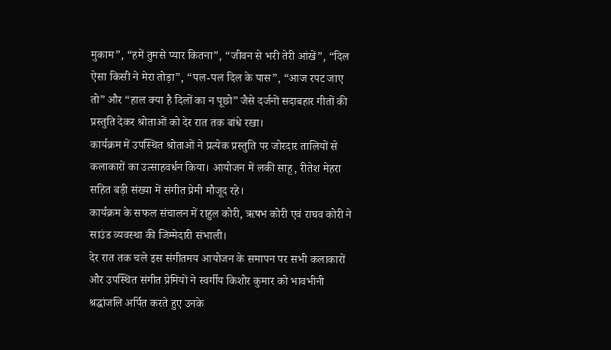मुकाम”, “हमें तुमसे प्यार कितना”, “जीवन से भरी तेरी आंखें”, “दिल ऐसा किसी ने मेरा तोड़ा”, “पल-पल दिल के पास”, “आज रपट जाए तो” और “हाल क्या है दिलों का न पूछो” जैसे दर्जनों सदाबहार गीतों की प्रस्तुति देकर श्रोताओं को देर रात तक बांधे रखा।
कार्यक्रम में उपस्थित श्रोताओं ने प्रत्येक प्रस्तुति पर जोरदार तालियों से कलाकारों का उत्साहवर्धन किया। आयोजन में लकी साहू, रीतेश मेहरा सहित बड़ी संख्या में संगीत प्रेमी मौजूद रहे।
कार्यक्रम के सफल संचालन में राहुल कोरी, ऋषभ कोरी एवं राघव कोरी ने साउंड व्यवस्था की जिम्मेदारी संभाली।
देर रात तक चले इस संगीतमय आयोजन के समापन पर सभी कलाकारों और उपस्थित संगीत प्रेमियों ने स्वर्गीय किशोर कुमार को भावभीनी श्रद्धांजलि अर्पित करते हुए उनके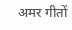अमर गीतों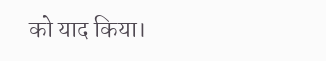को याद किया।